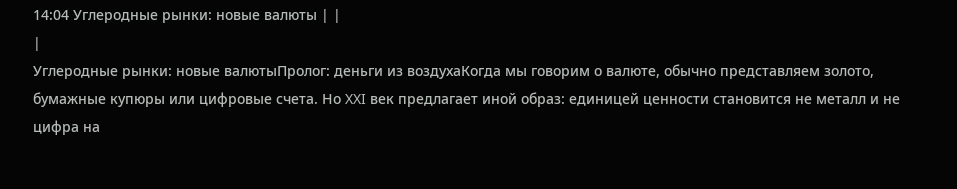14:04 Углеродные рынки: новые валюты | |
|
Углеродные рынки: новые валютыПролог: деньги из воздухаКогда мы говорим о валюте, обычно представляем золото, бумажные купюры или цифровые счета. Но XXI век предлагает иной образ: единицей ценности становится не металл и не цифра на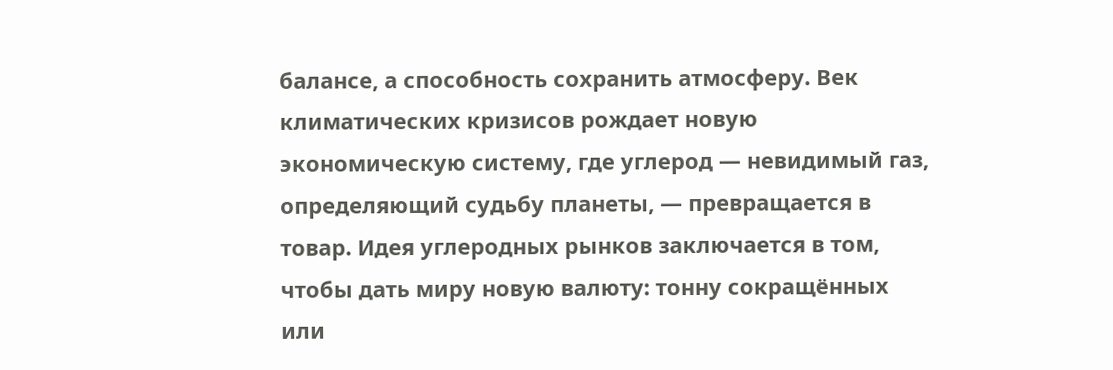балансе, а способность сохранить атмосферу. Век климатических кризисов рождает новую экономическую систему, где углерод — невидимый газ, определяющий судьбу планеты, — превращается в товар. Идея углеродных рынков заключается в том, чтобы дать миру новую валюту: тонну сокращённых или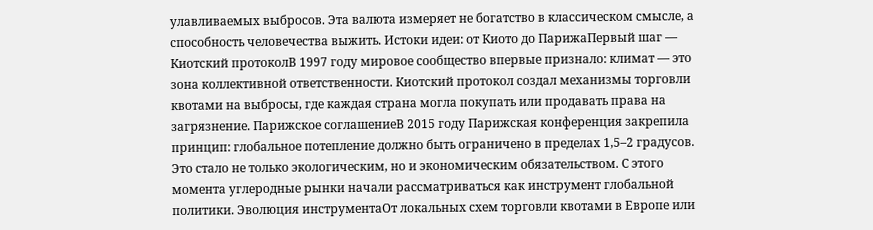улавливаемых выбросов. Эта валюта измеряет не богатство в классическом смысле, а способность человечества выжить. Истоки идеи: от Киото до ПарижаПервый шаг — Киотский протоколВ 1997 году мировое сообщество впервые признало: климат — это зона коллективной ответственности. Киотский протокол создал механизмы торговли квотами на выбросы, где каждая страна могла покупать или продавать права на загрязнение. Парижское соглашениеВ 2015 году Парижская конференция закрепила принцип: глобальное потепление должно быть ограничено в пределах 1,5–2 градусов. Это стало не только экологическим, но и экономическим обязательством. С этого момента углеродные рынки начали рассматриваться как инструмент глобальной политики. Эволюция инструментаОт локальных схем торговли квотами в Европе или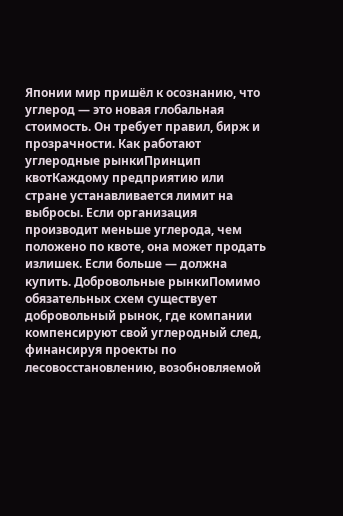Японии мир пришёл к осознанию, что углерод — это новая глобальная стоимость. Он требует правил, бирж и прозрачности. Как работают углеродные рынкиПринцип квотКаждому предприятию или стране устанавливается лимит на выбросы. Если организация производит меньше углерода, чем положено по квоте, она может продать излишек. Если больше — должна купить. Добровольные рынкиПомимо обязательных схем существует добровольный рынок, где компании компенсируют свой углеродный след, финансируя проекты по лесовосстановлению, возобновляемой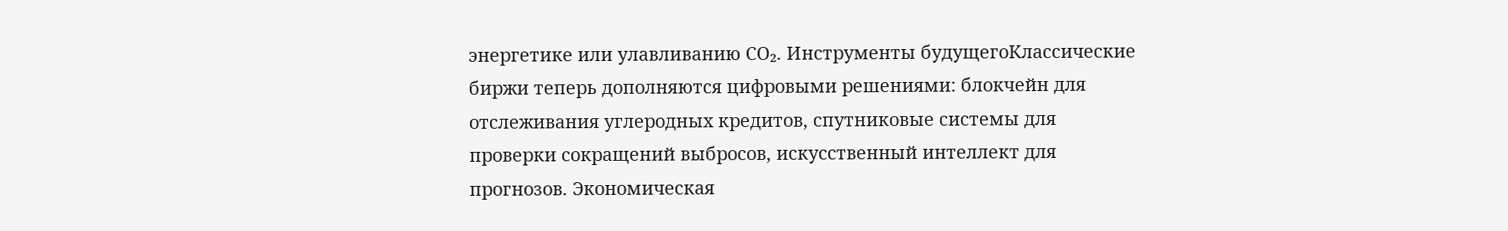энергетике или улавливанию СО₂. Инструменты будущегоКлассические биржи теперь дополняются цифровыми решениями: блокчейн для отслеживания углеродных кредитов, спутниковые системы для проверки сокращений выбросов, искусственный интеллект для прогнозов. Экономическая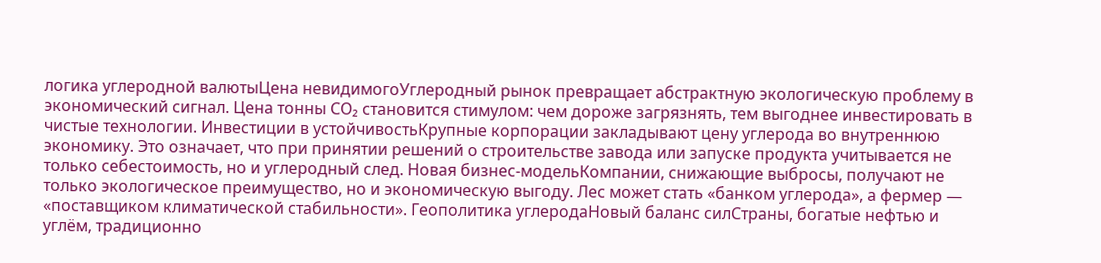логика углеродной валютыЦена невидимогоУглеродный рынок превращает абстрактную экологическую проблему в экономический сигнал. Цена тонны СО₂ становится стимулом: чем дороже загрязнять, тем выгоднее инвестировать в чистые технологии. Инвестиции в устойчивостьКрупные корпорации закладывают цену углерода во внутреннюю экономику. Это означает, что при принятии решений о строительстве завода или запуске продукта учитывается не только себестоимость, но и углеродный след. Новая бизнес-модельКомпании, снижающие выбросы, получают не только экологическое преимущество, но и экономическую выгоду. Лес может стать «банком углерода», а фермер — «поставщиком климатической стабильности». Геополитика углеродаНовый баланс силСтраны, богатые нефтью и углём, традиционно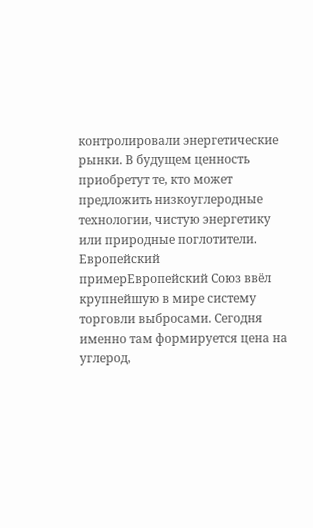контролировали энергетические рынки. В будущем ценность приобретут те, кто может предложить низкоуглеродные технологии, чистую энергетику или природные поглотители. Европейский примерЕвропейский Союз ввёл крупнейшую в мире систему торговли выбросами. Сегодня именно там формируется цена на углерод,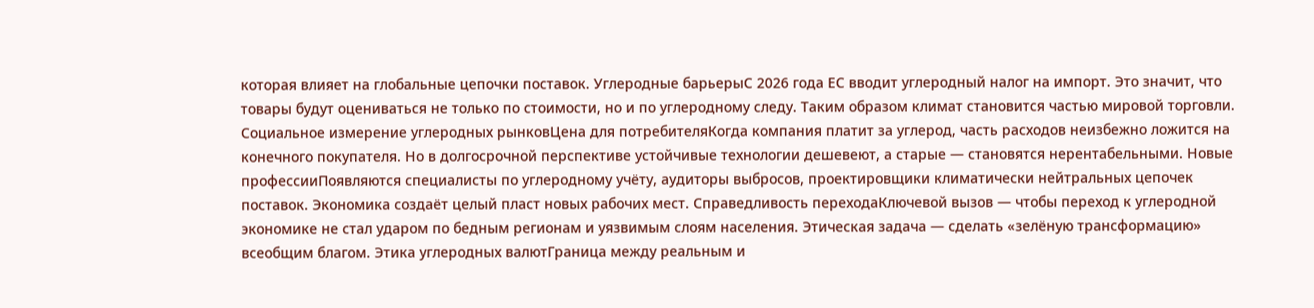которая влияет на глобальные цепочки поставок. Углеродные барьерыС 2026 года ЕС вводит углеродный налог на импорт. Это значит, что товары будут оцениваться не только по стоимости, но и по углеродному следу. Таким образом климат становится частью мировой торговли. Социальное измерение углеродных рынковЦена для потребителяКогда компания платит за углерод, часть расходов неизбежно ложится на конечного покупателя. Но в долгосрочной перспективе устойчивые технологии дешевеют, а старые — становятся нерентабельными. Новые профессииПоявляются специалисты по углеродному учёту, аудиторы выбросов, проектировщики климатически нейтральных цепочек поставок. Экономика создаёт целый пласт новых рабочих мест. Справедливость переходаКлючевой вызов — чтобы переход к углеродной экономике не стал ударом по бедным регионам и уязвимым слоям населения. Этическая задача — сделать «зелёную трансформацию» всеобщим благом. Этика углеродных валютГраница между реальным и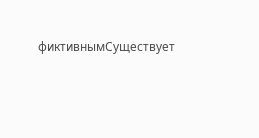фиктивнымСуществует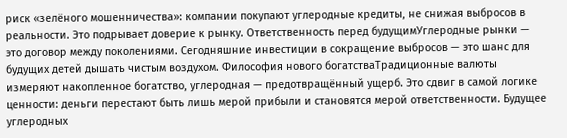риск «зелёного мошенничества»: компании покупают углеродные кредиты, не снижая выбросов в реальности. Это подрывает доверие к рынку. Ответственность перед будущимУглеродные рынки — это договор между поколениями. Сегодняшние инвестиции в сокращение выбросов — это шанс для будущих детей дышать чистым воздухом. Философия нового богатстваТрадиционные валюты измеряют накопленное богатство, углеродная — предотвращённый ущерб. Это сдвиг в самой логике ценности: деньги перестают быть лишь мерой прибыли и становятся мерой ответственности. Будущее углеродных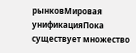рынковМировая унификацияПока существует множество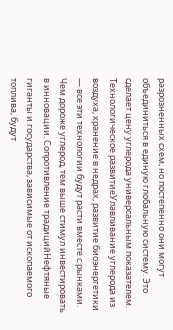разрозненных схем, но постепенно они могут объединиться в единую глобальную систему. Это сделает цену углерода универсальным показателем. Технологическое развитиеУлавливание углерода из воздуха, хранение в недрах, развитие биоэнергетики — все эти технологии будут расти вместе с рынками. Чем дороже углерод, тем выше стимул инвестировать в инновации. Сопротивление традицийНефтяные гиганты и государства, зависимые от ископаемого топлива, будут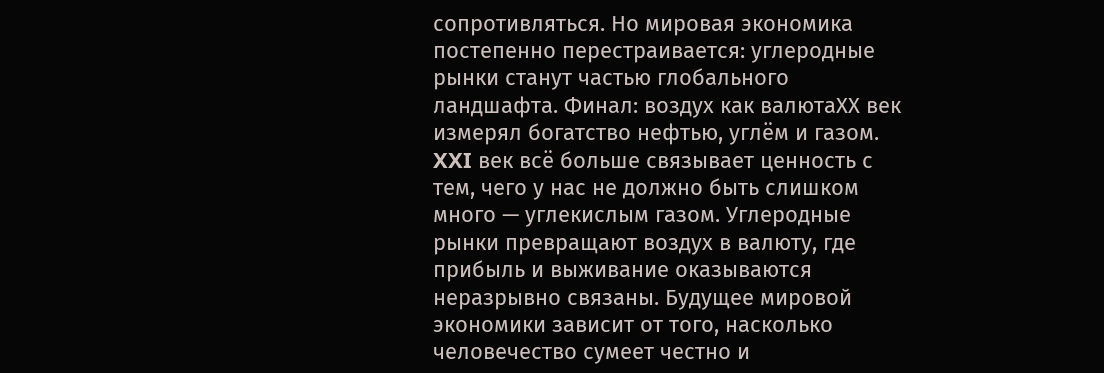сопротивляться. Но мировая экономика постепенно перестраивается: углеродные рынки станут частью глобального ландшафта. Финал: воздух как валютаXX век измерял богатство нефтью, углём и газом. XXI век всё больше связывает ценность с тем, чего у нас не должно быть слишком много — углекислым газом. Углеродные рынки превращают воздух в валюту, где прибыль и выживание оказываются неразрывно связаны. Будущее мировой экономики зависит от того, насколько человечество сумеет честно и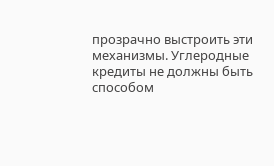прозрачно выстроить эти механизмы. Углеродные кредиты не должны быть способом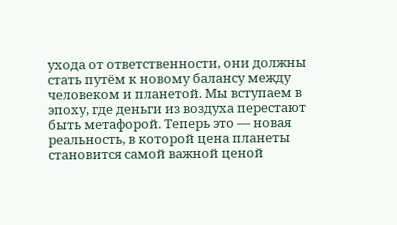ухода от ответственности, они должны стать путём к новому балансу между человеком и планетой. Мы вступаем в эпоху, где деньги из воздуха перестают быть метафорой. Теперь это — новая реальность, в которой цена планеты становится самой важной ценой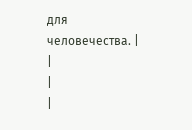для человечества. | |
|
|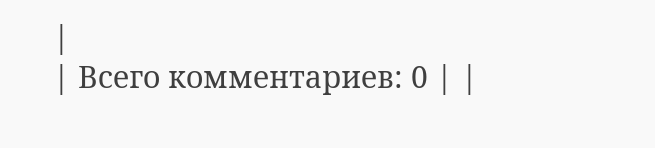|
| Всего комментариев: 0 | |